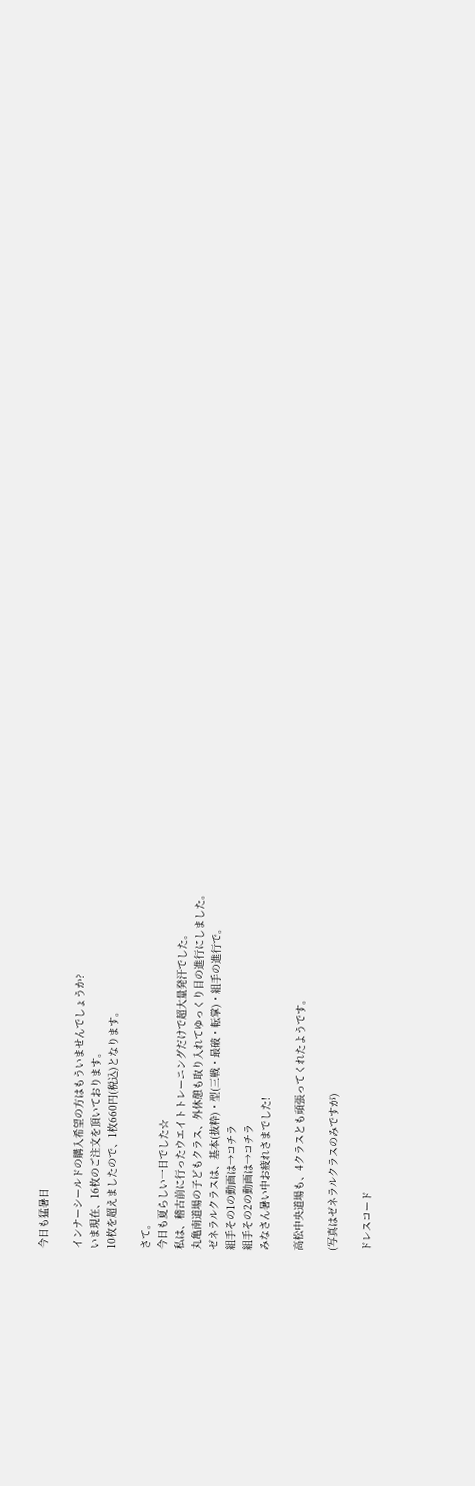今日も猛暑日

インナーシールドの購入希望の方はもういませんでしょうか?
いま現在、16枚のご注文を頂いております。
10枚を超えましたので、1枚660円(税込)となります。

さて。
今日も夏らしい一日でした☆
私は、稽古前に行ったウエイトトレーニングだけで超大量発汗でした。
丸亀南道場の子どもクラス、外休憩も取り入れてゆっくり目の進行にしました。
ゼネラルクラスは、基本(抜粋)・型(三戦・最破・転掌)・組手の進行で。
組手その1の動画は→コチラ
組手その2の動画は→コチラ
みなさん暑い中お疲れさまでした!

高松中央道場も、4クラスとも頑張ってくれたようです。

(写真はゼネラルクラスのみですが)

ドレスコード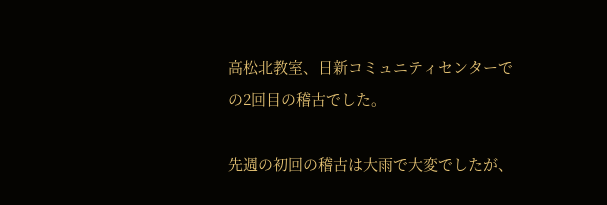高松北教室、日新コミュニティセンターでの2回目の稽古でした。

先週の初回の稽古は大雨で大変でしたが、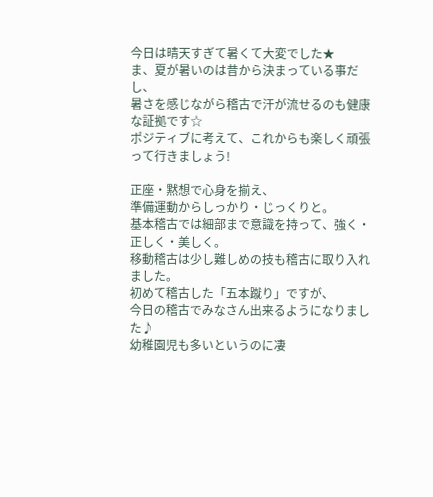今日は晴天すぎて暑くて大変でした★
ま、夏が暑いのは昔から決まっている事だし、
暑さを感じながら稽古で汗が流せるのも健康な証拠です☆
ポジティブに考えて、これからも楽しく頑張って行きましょう!

正座・黙想で心身を揃え、
準備運動からしっかり・じっくりと。
基本稽古では細部まで意識を持って、強く・正しく・美しく。
移動稽古は少し難しめの技も稽古に取り入れました。
初めて稽古した「五本蹴り」ですが、
今日の稽古でみなさん出来るようになりました♪
幼稚園児も多いというのに凄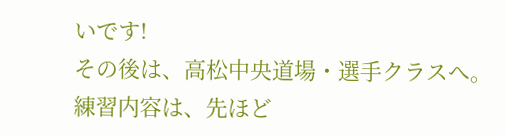いです!
その後は、高松中央道場・選手クラスへ。
練習内容は、先ほど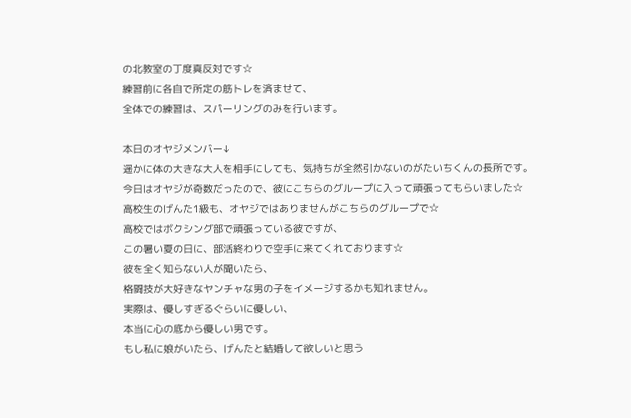の北教室の丁度真反対です☆
練習前に各自で所定の筋トレを済ませて、
全体での練習は、スパーリングのみを行います。

本日のオヤジメンバー↓
遥かに体の大きな大人を相手にしても、気持ちが全然引かないのがたいちくんの長所です。
今日はオヤジが奇数だったので、彼にこちらのグループに入って頑張ってもらいました☆
高校生のげんた1級も、オヤジではありませんがこちらのグループで☆
高校ではボクシング部で頑張っている彼ですが、
この暑い夏の日に、部活終わりで空手に来てくれております☆
彼を全く知らない人が聞いたら、
格闘技が大好きなヤンチャな男の子をイメージするかも知れません。
実際は、優しすぎるぐらいに優しい、
本当に心の底から優しい男です。
もし私に娘がいたら、げんたと結婚して欲しいと思う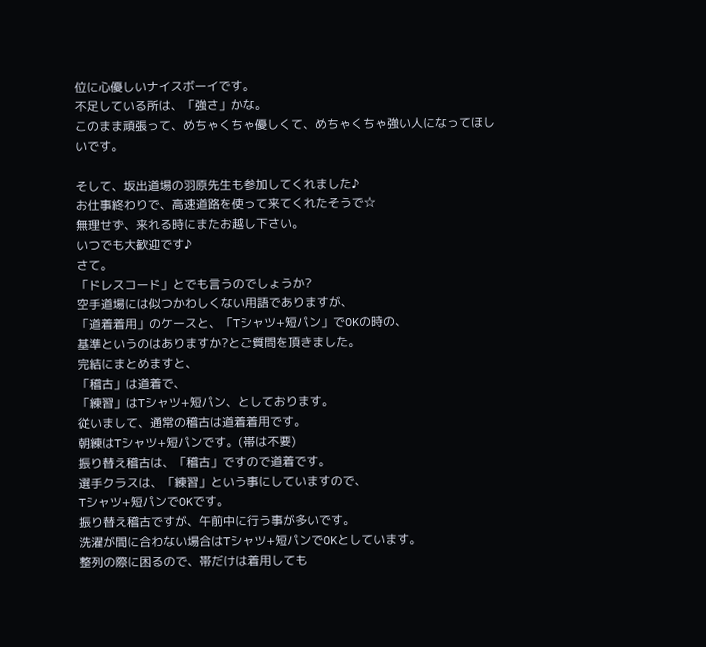位に心優しいナイスボーイです。
不足している所は、「強さ」かな。
このまま頑張って、めちゃくちゃ優しくて、めちゃくちゃ強い人になってほしいです。

そして、坂出道場の羽原先生も参加してくれました♪
お仕事終わりで、高速道路を使って来てくれたそうで☆
無理せず、来れる時にまたお越し下さい。
いつでも大歓迎です♪
さて。
「ドレスコード」とでも言うのでしょうか?
空手道場には似つかわしくない用語でありますが、
「道着着用」のケースと、「Tシャツ+短パン」でOKの時の、
基準というのはありますか?とご質問を頂きました。
完結にまとめますと、
「稽古」は道着で、
「練習」はTシャツ+短パン、としております。
従いまして、通常の稽古は道着着用です。
朝練はTシャツ+短パンです。(帯は不要)
振り替え稽古は、「稽古」ですので道着です。
選手クラスは、「練習」という事にしていますので、
Tシャツ+短パンでOKです。
振り替え稽古ですが、午前中に行う事が多いです。
洗濯が間に合わない場合はTシャツ+短パンでOKとしています。
整列の際に困るので、帯だけは着用しても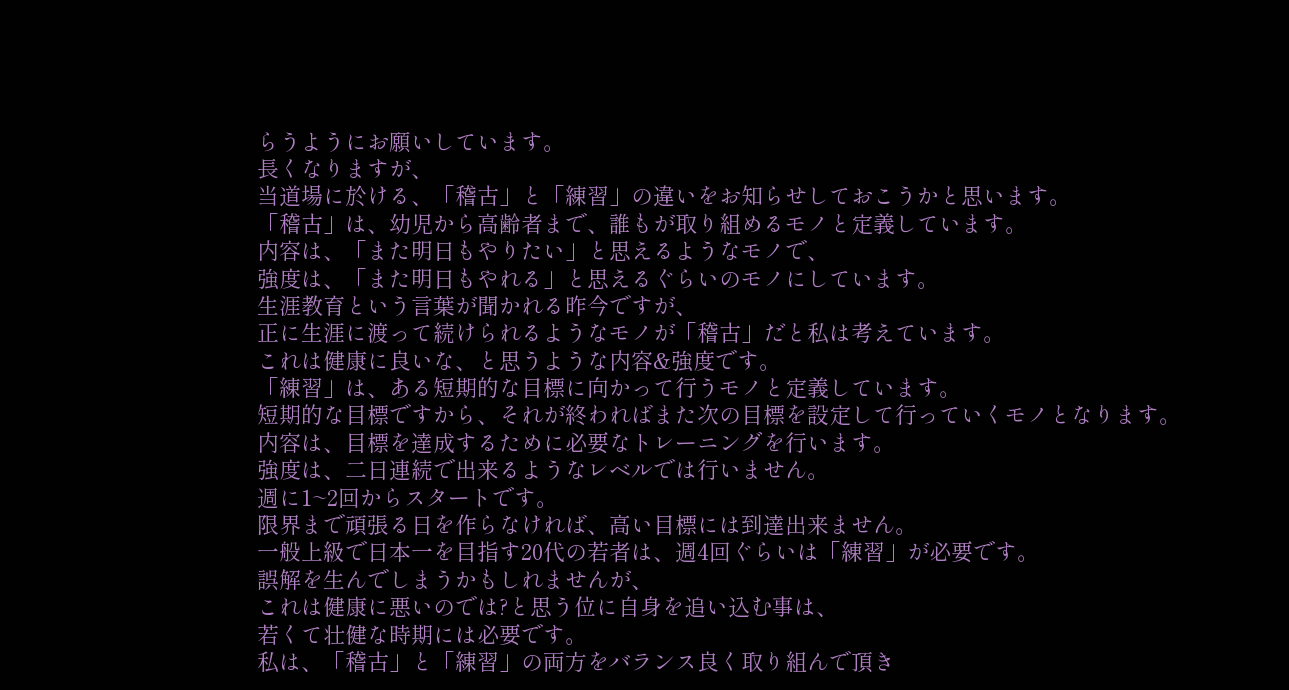らうようにお願いしています。
長くなりますが、
当道場に於ける、「稽古」と「練習」の違いをお知らせしておこうかと思います。
「稽古」は、幼児から高齢者まで、誰もが取り組めるモノと定義しています。
内容は、「また明日もやりたい」と思えるようなモノで、
強度は、「また明日もやれる」と思えるぐらいのモノにしています。
生涯教育という言葉が聞かれる昨今ですが、
正に生涯に渡って続けられるようなモノが「稽古」だと私は考えています。
これは健康に良いな、と思うような内容&強度です。
「練習」は、ある短期的な目標に向かって行うモノと定義しています。
短期的な目標ですから、それが終わればまた次の目標を設定して行っていくモノとなります。
内容は、目標を達成するために必要なトレーニングを行います。
強度は、二日連続で出来るようなレベルでは行いません。
週に1~2回からスタートです。
限界まで頑張る日を作らなければ、高い目標には到達出来ません。
一般上級で日本一を目指す20代の若者は、週4回ぐらいは「練習」が必要です。
誤解を生んでしまうかもしれませんが、
これは健康に悪いのでは?と思う位に自身を追い込む事は、
若くて壮健な時期には必要です。
私は、「稽古」と「練習」の両方をバランス良く取り組んで頂き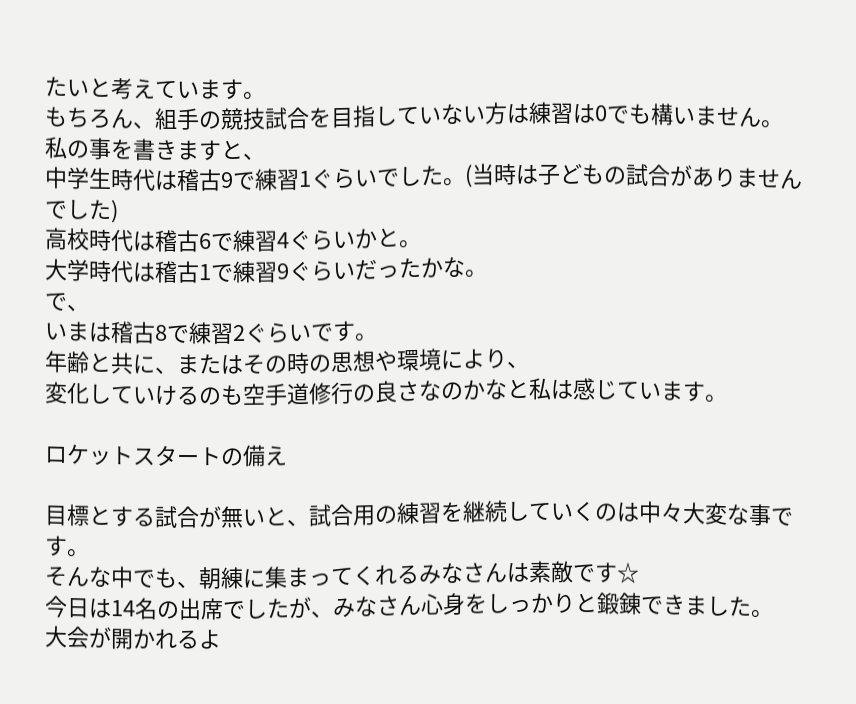たいと考えています。
もちろん、組手の競技試合を目指していない方は練習は0でも構いません。
私の事を書きますと、
中学生時代は稽古9で練習1ぐらいでした。(当時は子どもの試合がありませんでした)
高校時代は稽古6で練習4ぐらいかと。
大学時代は稽古1で練習9ぐらいだったかな。
で、
いまは稽古8で練習2ぐらいです。
年齢と共に、またはその時の思想や環境により、
変化していけるのも空手道修行の良さなのかなと私は感じています。

ロケットスタートの備え

目標とする試合が無いと、試合用の練習を継続していくのは中々大変な事です。
そんな中でも、朝練に集まってくれるみなさんは素敵です☆
今日は14名の出席でしたが、みなさん心身をしっかりと鍛錬できました。
大会が開かれるよ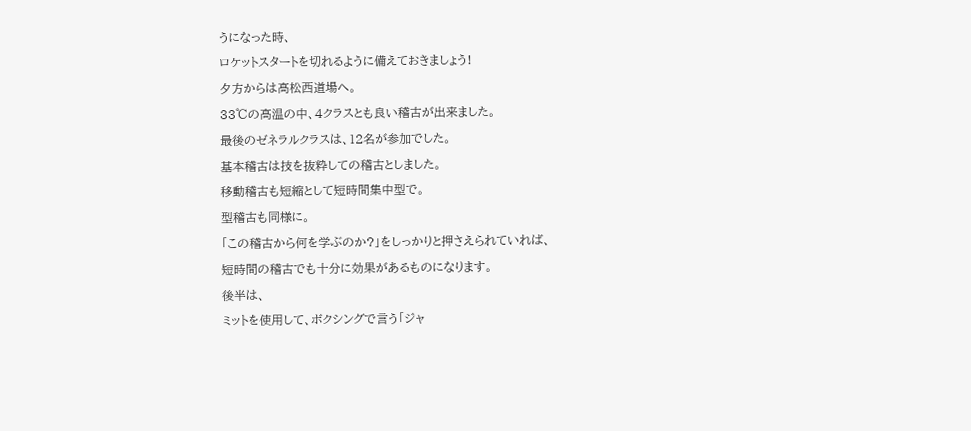うになった時、
ロケットスタートを切れるように備えておきましょう!
夕方からは高松西道場へ。
33℃の高温の中、4クラスとも良い稽古が出来ました。
最後のゼネラルクラスは、12名が参加でした。
基本稽古は技を抜粋しての稽古としました。
移動稽古も短縮として短時間集中型で。
型稽古も同様に。
「この稽古から何を学ぶのか?」をしっかりと押さえられていれば、
短時間の稽古でも十分に効果があるものになります。
後半は、
ミットを使用して、ボクシングで言う「ジャ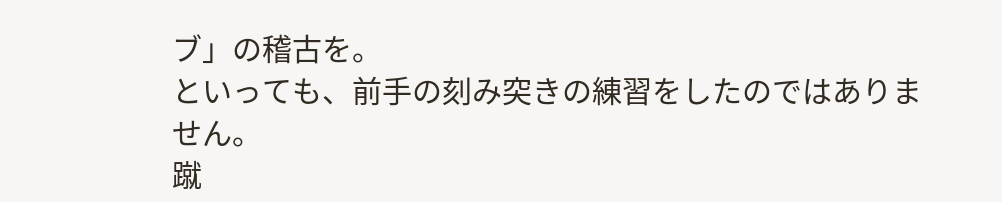ブ」の稽古を。
といっても、前手の刻み突きの練習をしたのではありません。
蹴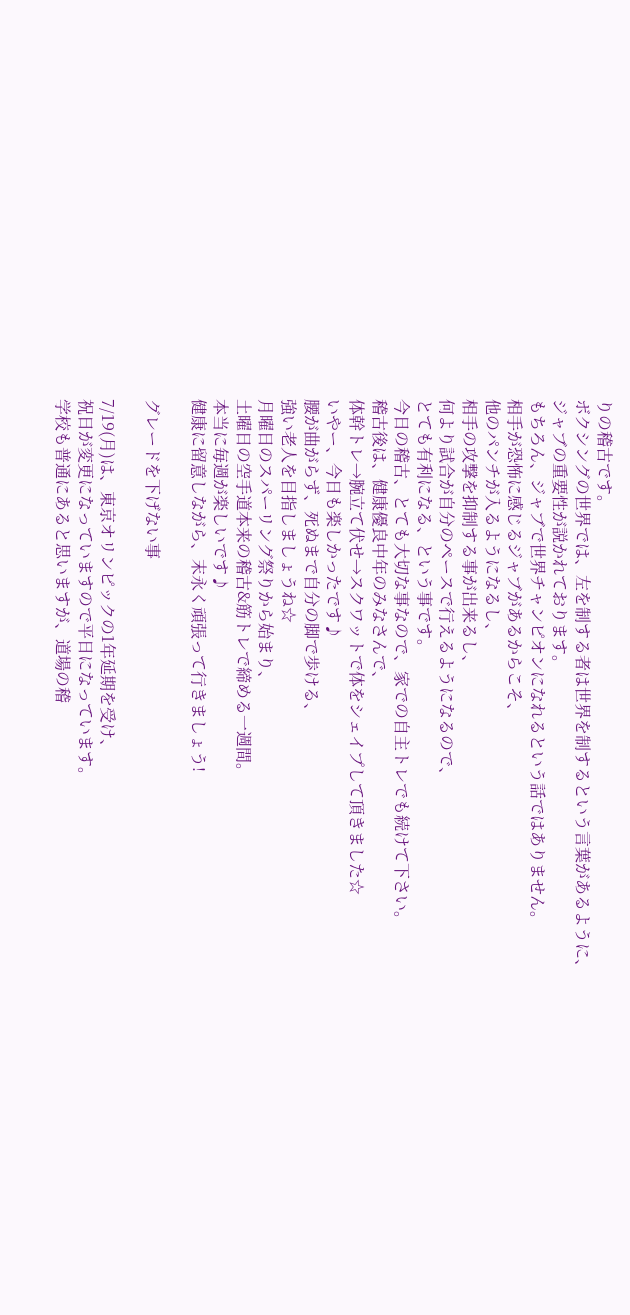りの稽古です。
ボクシングの世界では、左を制する者は世界を制するという言葉があるように、
ジャブの重要性が説かれております。
もちろん、ジャブで世界チャンピオンになれるという話ではありません。
相手が恐怖に感じるジャブがあるからこそ、
他のパンチが入るようになるし、
相手の攻撃を抑制する事が出来るし、
何より試合が自分のペースで行えるようになるので、
とても有利になる、という事です。
今日の稽古、とても大切な事なので、家での自主トレでも続けて下さい。
稽古後は、健康優良中年のみなさんで、
体幹トレ→腕立て伏せ→スクワットで体をシェイプして頂きました☆
いやー、今日も楽しかったです♪
腰が曲がらず、死ぬまで自分の脚で歩ける、
強い老人を目指しましょうね☆
月曜日のスパーリング祭りから始まり、
土曜日の空手道本来の稽古&筋トレで締める一週間。
本当に毎週が楽しいです♪
健康に留意しながら、末永く頑張って行きましょう!

グレードを下げない事

7/19(月)は、東京オリンピックの1年延期を受け、
祝日が変更になっていますので平日になっています。
学校も普通にあると思いますが、道場の稽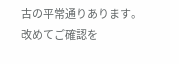古の平常通りあります。
改めてご確認を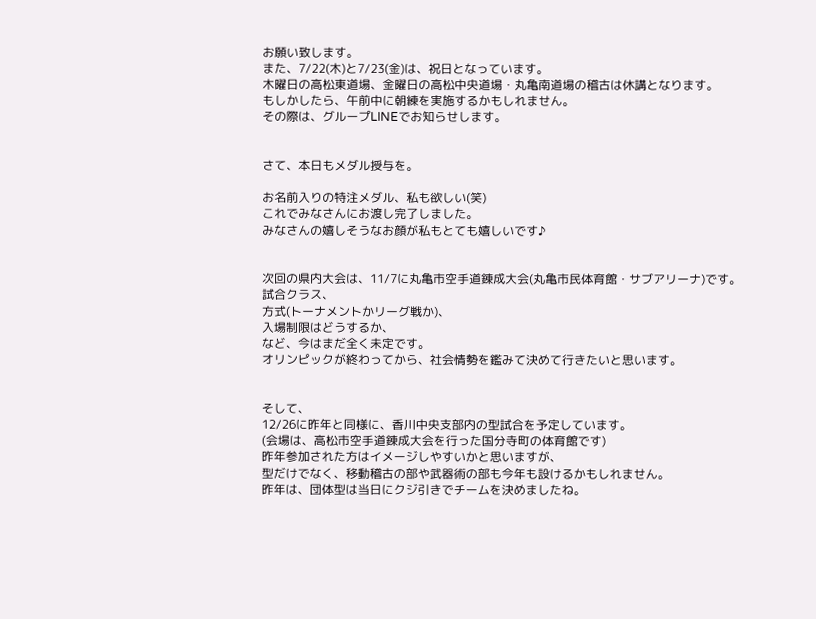お願い致します。
また、7/22(木)と7/23(金)は、祝日となっています。
木曜日の高松東道場、金曜日の高松中央道場・丸亀南道場の稽古は休講となります。
もしかしたら、午前中に朝練を実施するかもしれません。
その際は、グループLINEでお知らせします。


さて、本日もメダル授与を。

お名前入りの特注メダル、私も欲しい(笑)
これでみなさんにお渡し完了しました。
みなさんの嬉しそうなお顔が私もとても嬉しいです♪


次回の県内大会は、11/7に丸亀市空手道錬成大会(丸亀市民体育館・サブアリーナ)です。
試合クラス、
方式(トーナメントかリーグ戦か)、
入場制限はどうするか、
など、今はまだ全く未定です。
オリンピックが終わってから、社会情勢を鑑みて決めて行きたいと思います。


そして、
12/26に昨年と同様に、香川中央支部内の型試合を予定しています。
(会場は、高松市空手道錬成大会を行った国分寺町の体育館です)
昨年参加された方はイメージしやすいかと思いますが、
型だけでなく、移動稽古の部や武器術の部も今年も設けるかもしれません。
昨年は、団体型は当日にクジ引きでチームを決めましたね。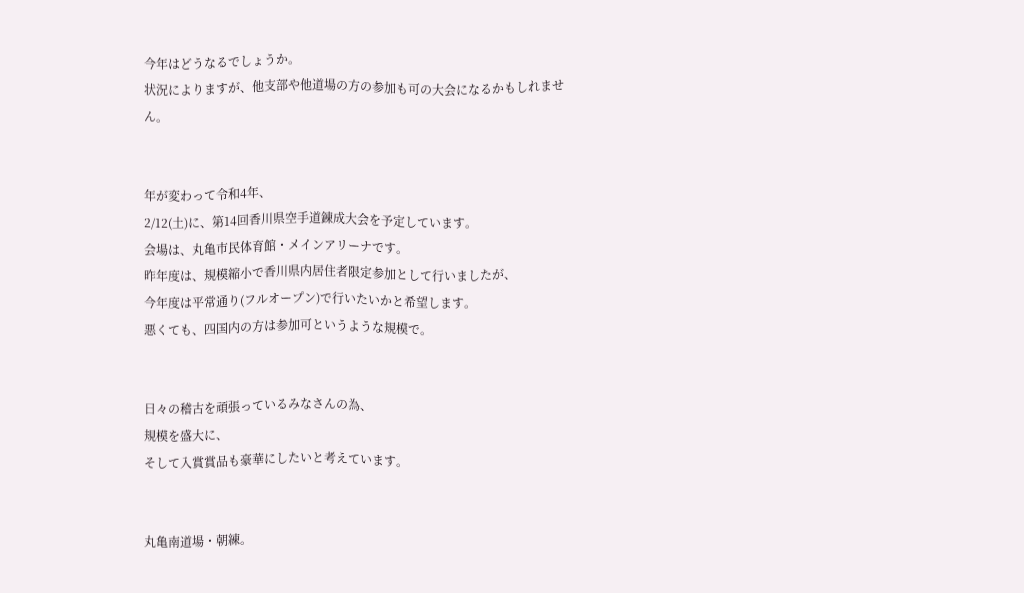今年はどうなるでしょうか。
状況によりますが、他支部や他道場の方の参加も可の大会になるかもしれません。


年が変わって令和4年、
2/12(土)に、第14回香川県空手道錬成大会を予定しています。
会場は、丸亀市民体育館・メインアリーナです。
昨年度は、規模縮小で香川県内居住者限定参加として行いましたが、
今年度は平常通り(フルオープン)で行いたいかと希望します。
悪くても、四国内の方は参加可というような規模で。


日々の稽古を頑張っているみなさんの為、
規模を盛大に、
そして入賞賞品も豪華にしたいと考えています。


丸亀南道場・朝練。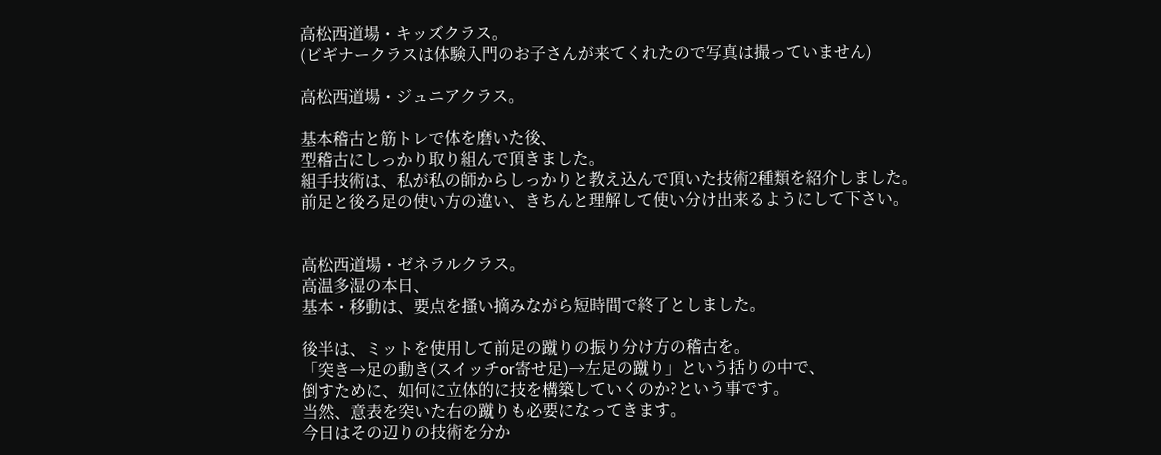高松西道場・キッズクラス。
(ビギナークラスは体験入門のお子さんが来てくれたので写真は撮っていません)

高松西道場・ジュニアクラス。

基本稽古と筋トレで体を磨いた後、
型稽古にしっかり取り組んで頂きました。
組手技術は、私が私の師からしっかりと教え込んで頂いた技術2種類を紹介しました。
前足と後ろ足の使い方の違い、きちんと理解して使い分け出来るようにして下さい。


高松西道場・ゼネラルクラス。
高温多湿の本日、
基本・移動は、要点を搔い摘みながら短時間で終了としました。

後半は、ミットを使用して前足の蹴りの振り分け方の稽古を。
「突き→足の動き(スイッチor寄せ足)→左足の蹴り」という括りの中で、
倒すために、如何に立体的に技を構築していくのか?という事です。
当然、意表を突いた右の蹴りも必要になってきます。
今日はその辺りの技術を分か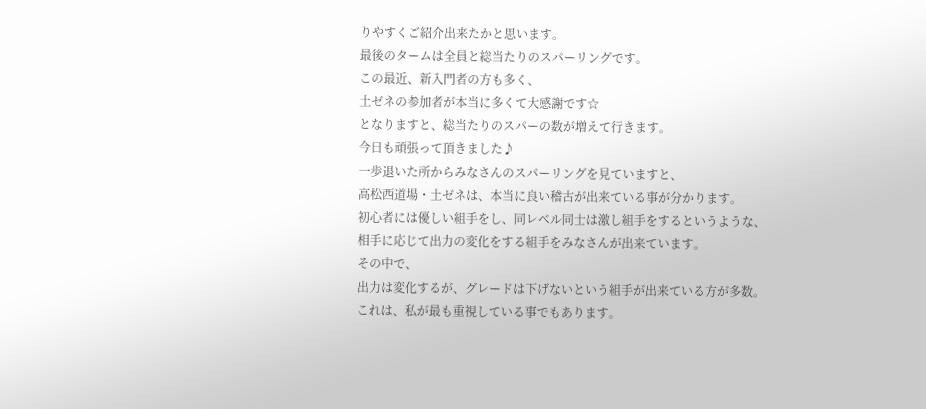りやすくご紹介出来たかと思います。
最後のタームは全員と総当たりのスパーリングです。
この最近、新入門者の方も多く、
土ゼネの参加者が本当に多くて大感謝です☆
となりますと、総当たりのスパーの数が増えて行きます。
今日も頑張って頂きました♪
一歩退いた所からみなさんのスパーリングを見ていますと、
高松西道場・土ゼネは、本当に良い稽古が出来ている事が分かります。
初心者には優しい組手をし、同レベル同士は激し組手をするというような、
相手に応じて出力の変化をする組手をみなさんが出来ています。
その中で、
出力は変化するが、グレードは下げないという組手が出来ている方が多数。
これは、私が最も重視している事でもあります。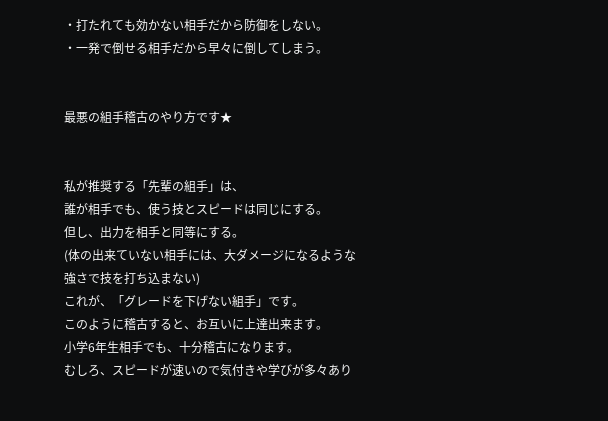・打たれても効かない相手だから防御をしない。
・一発で倒せる相手だから早々に倒してしまう。


最悪の組手稽古のやり方です★


私が推奨する「先輩の組手」は、
誰が相手でも、使う技とスピードは同じにする。
但し、出力を相手と同等にする。
(体の出来ていない相手には、大ダメージになるような強さで技を打ち込まない)
これが、「グレードを下げない組手」です。
このように稽古すると、お互いに上達出来ます。
小学6年生相手でも、十分稽古になります。
むしろ、スピードが速いので気付きや学びが多々あり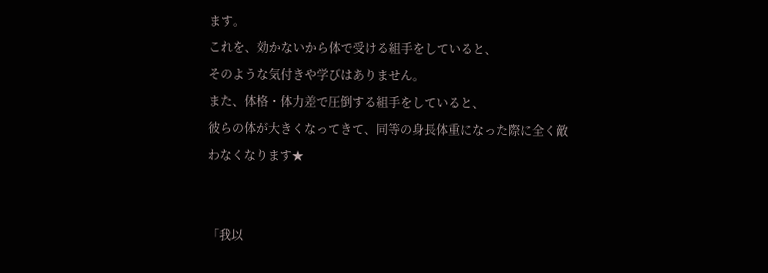ます。
これを、効かないから体で受ける組手をしていると、
そのような気付きや学びはありません。
また、体格・体力差で圧倒する組手をしていると、
彼らの体が大きくなってきて、同等の身長体重になった際に全く敵わなくなります★


「我以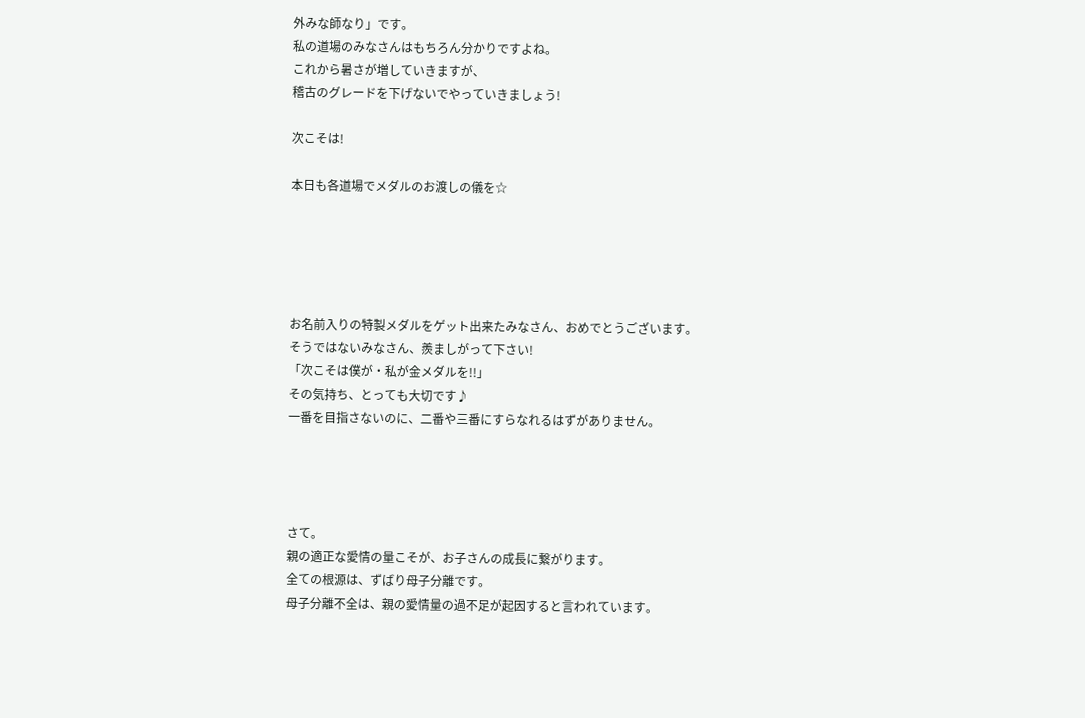外みな師なり」です。
私の道場のみなさんはもちろん分かりですよね。
これから暑さが増していきますが、
稽古のグレードを下げないでやっていきましょう!

次こそは!

本日も各道場でメダルのお渡しの儀を☆





お名前入りの特製メダルをゲット出来たみなさん、おめでとうございます。
そうではないみなさん、羨ましがって下さい!
「次こそは僕が・私が金メダルを!!」
その気持ち、とっても大切です♪
一番を目指さないのに、二番や三番にすらなれるはずがありません。




さて。
親の適正な愛情の量こそが、お子さんの成長に繋がります。
全ての根源は、ずばり母子分離です。
母子分離不全は、親の愛情量の過不足が起因すると言われています。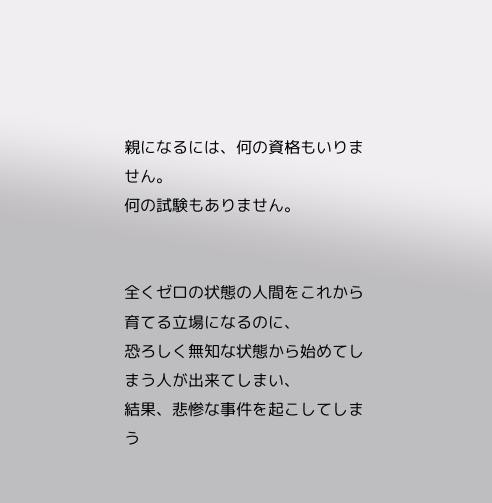親になるには、何の資格もいりません。
何の試験もありません。


全くゼロの状態の人間をこれから育てる立場になるのに、
恐ろしく無知な状態から始めてしまう人が出来てしまい、
結果、悲惨な事件を起こしてしまう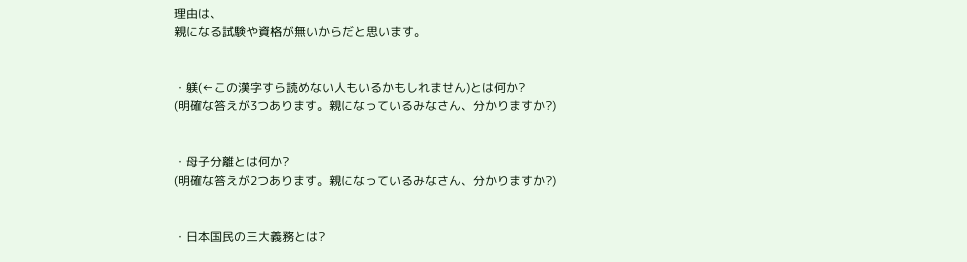理由は、
親になる試験や資格が無いからだと思います。


・躾(←この漢字すら読めない人もいるかもしれません)とは何か?
(明確な答えが3つあります。親になっているみなさん、分かりますか?)


・母子分離とは何か?
(明確な答えが2つあります。親になっているみなさん、分かりますか?)


・日本国民の三大義務とは?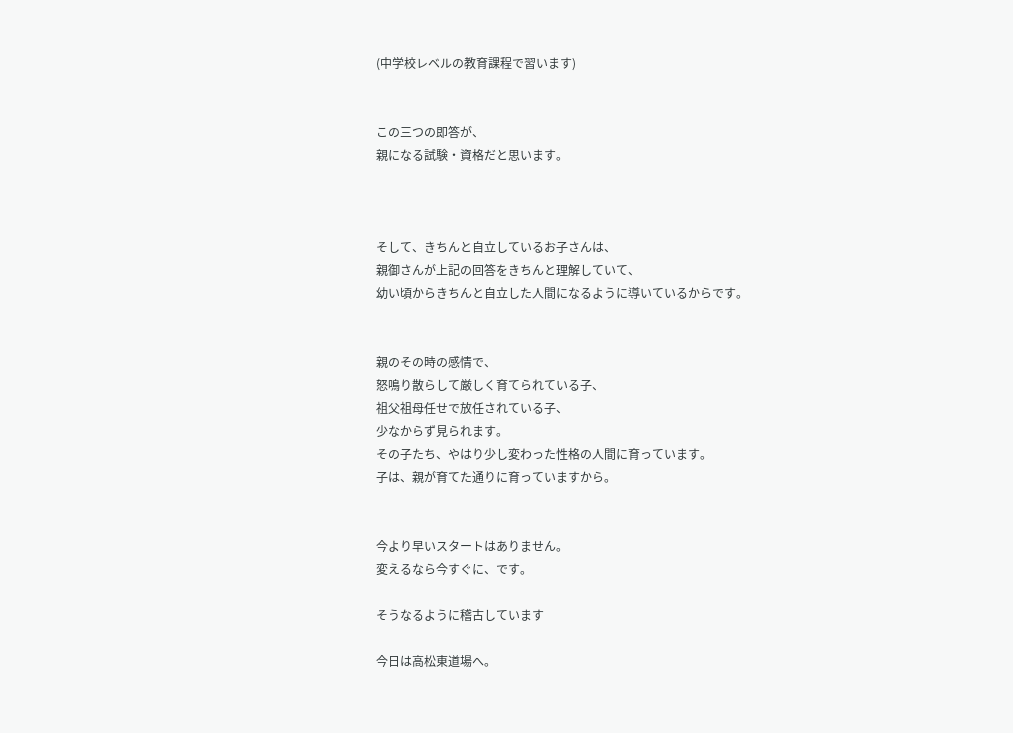(中学校レベルの教育課程で習います)


この三つの即答が、
親になる試験・資格だと思います。



そして、きちんと自立しているお子さんは、
親御さんが上記の回答をきちんと理解していて、
幼い頃からきちんと自立した人間になるように導いているからです。


親のその時の感情で、
怒鳴り散らして厳しく育てられている子、
祖父祖母任せで放任されている子、
少なからず見られます。
その子たち、やはり少し変わった性格の人間に育っています。
子は、親が育てた通りに育っていますから。


今より早いスタートはありません。
変えるなら今すぐに、です。

そうなるように稽古しています

今日は高松東道場へ。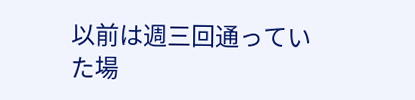以前は週三回通っていた場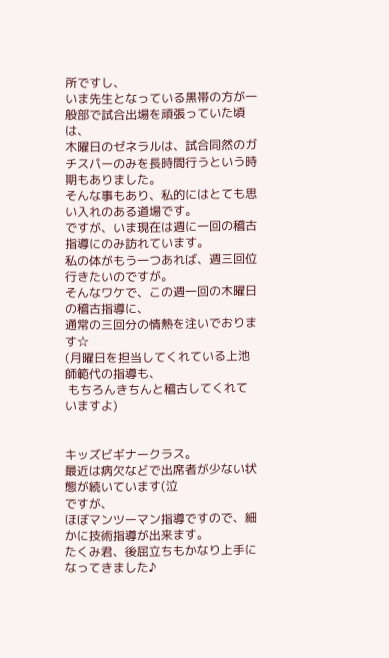所ですし、
いま先生となっている黒帯の方が一般部で試合出場を頑張っていた頃は、
木曜日のゼネラルは、試合同然のガチスパーのみを長時間行うという時期もありました。
そんな事もあり、私的にはとても思い入れのある道場です。
ですが、いま現在は週に一回の稽古指導にのみ訪れています。
私の体がもう一つあれば、週三回位行きたいのですが。
そんなワケで、この週一回の木曜日の稽古指導に、
通常の三回分の情熱を注いでおります☆
(月曜日を担当してくれている上池師範代の指導も、
 もちろんきちんと稽古してくれていますよ)


キッズビギナークラス。
最近は病欠などで出席者が少ない状態が続いています(泣
ですが、
ほぼマンツーマン指導ですので、細かに技術指導が出来ます。
たくみ君、後屈立ちもかなり上手になってきました♪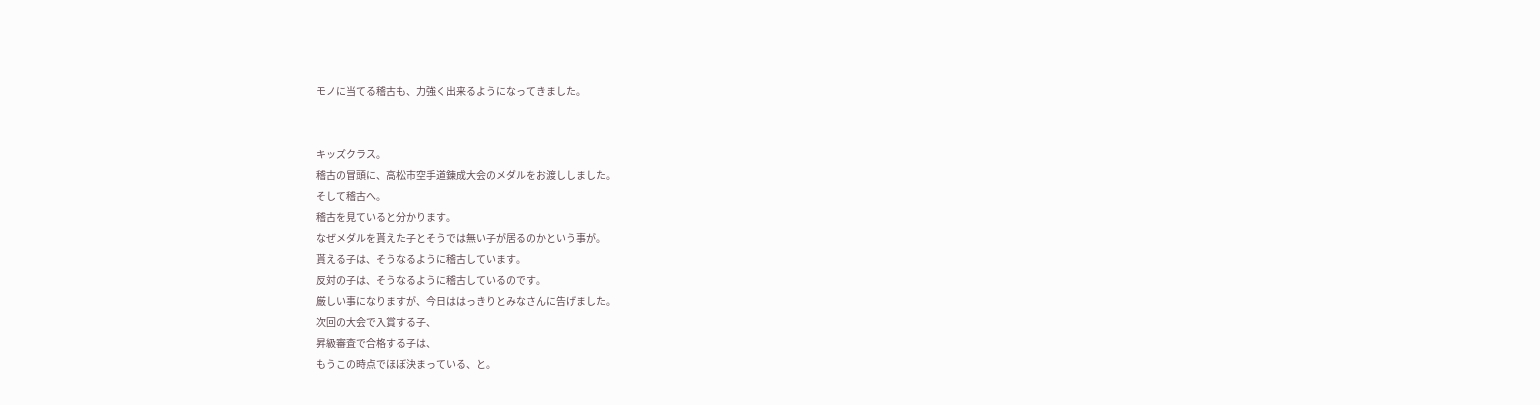モノに当てる稽古も、力強く出来るようになってきました。


キッズクラス。
稽古の冒頭に、高松市空手道錬成大会のメダルをお渡ししました。
そして稽古へ。
稽古を見ていると分かります。
なぜメダルを貰えた子とそうでは無い子が居るのかという事が。
貰える子は、そうなるように稽古しています。
反対の子は、そうなるように稽古しているのです。
厳しい事になりますが、今日ははっきりとみなさんに告げました。
次回の大会で入賞する子、
昇級審査で合格する子は、
もうこの時点でほぼ決まっている、と。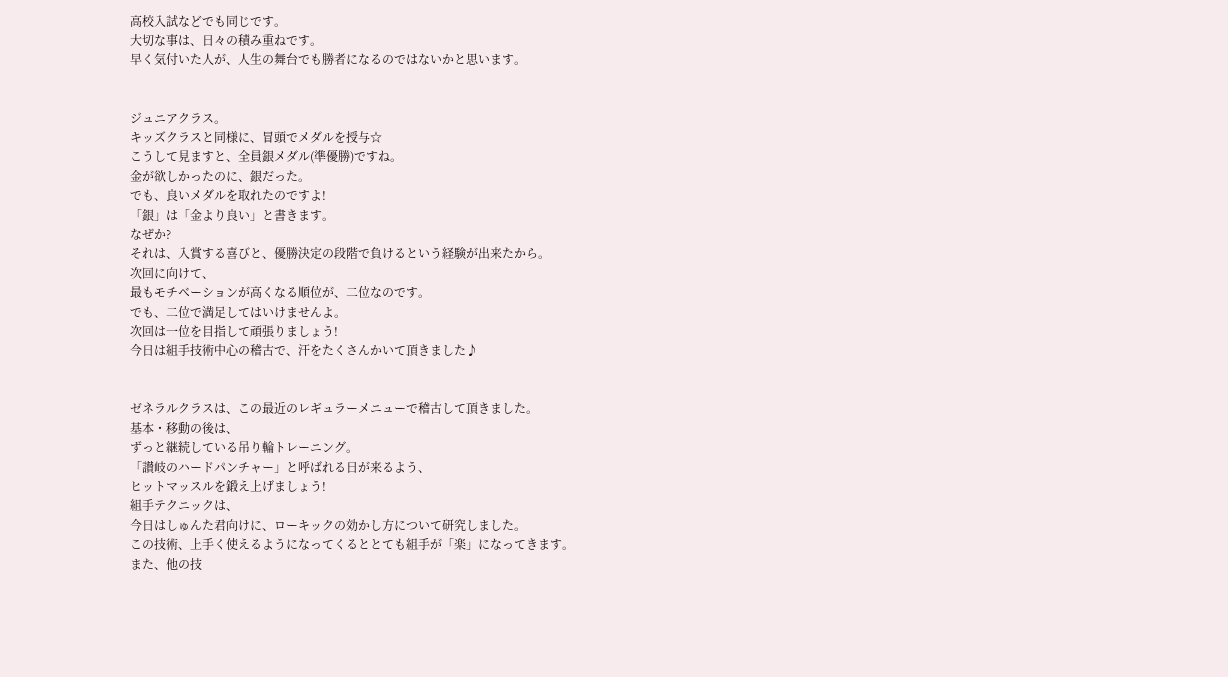高校入試などでも同じです。
大切な事は、日々の積み重ねです。
早く気付いた人が、人生の舞台でも勝者になるのではないかと思います。


ジュニアクラス。
キッズクラスと同様に、冒頭でメダルを授与☆
こうして見ますと、全員銀メダル(準優勝)ですね。
金が欲しかったのに、銀だった。
でも、良いメダルを取れたのですよ!
「銀」は「金より良い」と書きます。
なぜか?
それは、入賞する喜びと、優勝決定の段階で負けるという経験が出来たから。
次回に向けて、
最もモチベーションが高くなる順位が、二位なのです。
でも、二位で満足してはいけませんよ。
次回は一位を目指して頑張りましょう!
今日は組手技術中心の稽古で、汗をたくさんかいて頂きました♪


ゼネラルクラスは、この最近のレギュラーメニューで稽古して頂きました。
基本・移動の後は、
ずっと継続している吊り輪トレーニング。
「讃岐のハードパンチャー」と呼ばれる日が来るよう、
ヒットマッスルを鍛え上げましょう!
組手テクニックは、
今日はしゅんた君向けに、ローキックの効かし方について研究しました。
この技術、上手く使えるようになってくるととても組手が「楽」になってきます。
また、他の技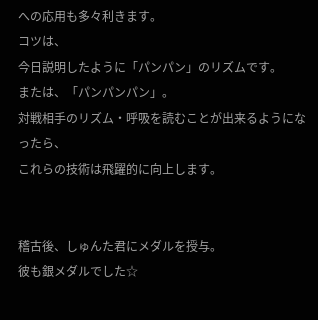への応用も多々利きます。
コツは、
今日説明したように「パンパン」のリズムです。
または、「パンパンパン」。
対戦相手のリズム・呼吸を読むことが出来るようになったら、
これらの技術は飛躍的に向上します。


稽古後、しゅんた君にメダルを授与。
彼も銀メダルでした☆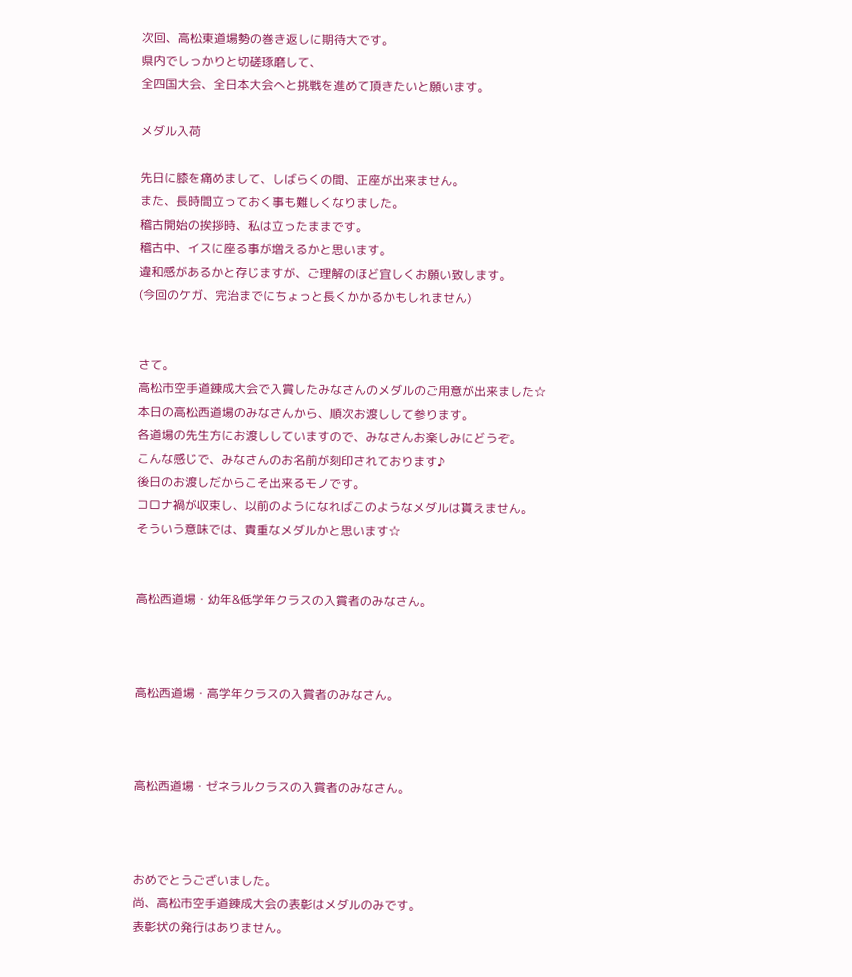次回、高松東道場勢の巻き返しに期待大です。
県内でしっかりと切磋琢磨して、
全四国大会、全日本大会へと挑戦を進めて頂きたいと願います。

メダル入荷

先日に膝を痛めまして、しばらくの間、正座が出来ません。
また、長時間立っておく事も難しくなりました。
稽古開始の挨拶時、私は立ったままです。
稽古中、イスに座る事が増えるかと思います。
違和感があるかと存じますが、ご理解のほど宜しくお願い致します。
(今回のケガ、完治までにちょっと長くかかるかもしれません)


さて。
高松市空手道錬成大会で入賞したみなさんのメダルのご用意が出来ました☆
本日の高松西道場のみなさんから、順次お渡しして参ります。
各道場の先生方にお渡ししていますので、みなさんお楽しみにどうぞ。
こんな感じで、みなさんのお名前が刻印されております♪
後日のお渡しだからこそ出来るモノです。
コロナ禍が収束し、以前のようになればこのようなメダルは貰えません。
そういう意味では、貴重なメダルかと思います☆


高松西道場・幼年&低学年クラスの入賞者のみなさん。



高松西道場・高学年クラスの入賞者のみなさん。



高松西道場・ゼネラルクラスの入賞者のみなさん。



おめでとうございました。
尚、高松市空手道錬成大会の表彰はメダルのみです。
表彰状の発行はありません。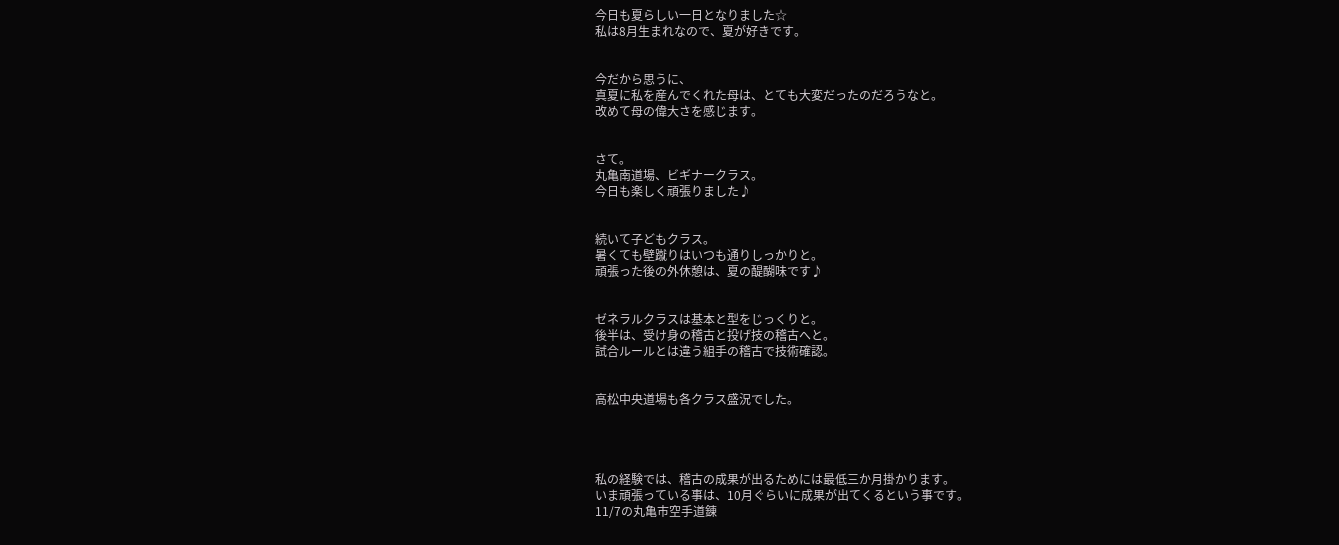今日も夏らしい一日となりました☆
私は8月生まれなので、夏が好きです。


今だから思うに、
真夏に私を産んでくれた母は、とても大変だったのだろうなと。
改めて母の偉大さを感じます。


さて。
丸亀南道場、ビギナークラス。
今日も楽しく頑張りました♪


続いて子どもクラス。
暑くても壁蹴りはいつも通りしっかりと。
頑張った後の外休憩は、夏の醍醐味です♪


ゼネラルクラスは基本と型をじっくりと。
後半は、受け身の稽古と投げ技の稽古へと。
試合ルールとは違う組手の稽古で技術確認。


高松中央道場も各クラス盛況でした。




私の経験では、稽古の成果が出るためには最低三か月掛かります。
いま頑張っている事は、10月ぐらいに成果が出てくるという事です。
11/7の丸亀市空手道錬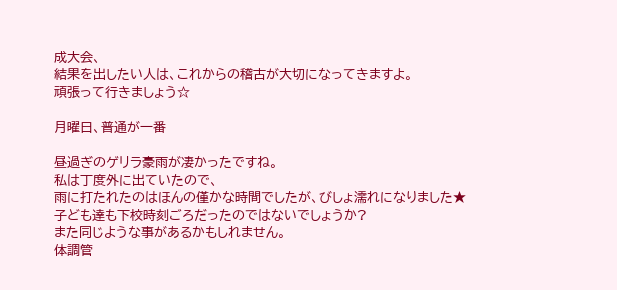成大会、
結果を出したい人は、これからの稽古が大切になってきますよ。
頑張って行きましょう☆

月曜日、普通が一番

昼過ぎのゲリラ豪雨が凄かったですね。
私は丁度外に出ていたので、
雨に打たれたのはほんの僅かな時間でしたが、びしょ濡れになりました★
子ども達も下校時刻ごろだったのではないでしょうか?
また同じような事があるかもしれません。
体調管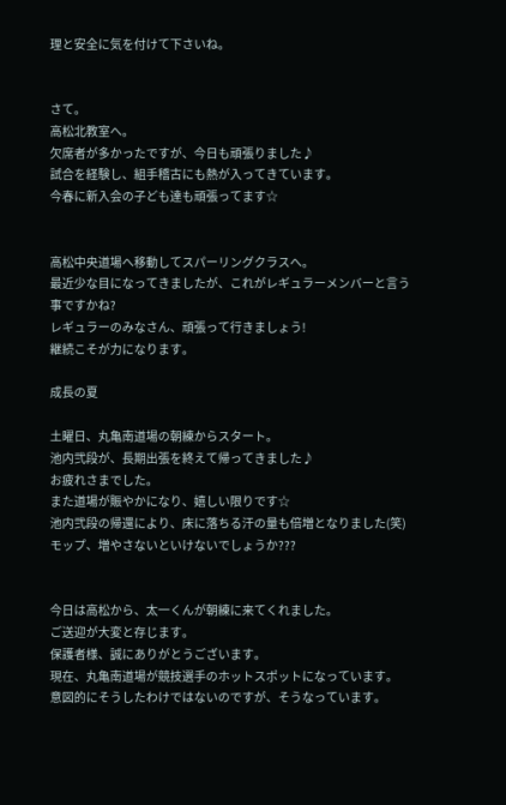理と安全に気を付けて下さいね。


さて。
高松北教室へ。
欠席者が多かったですが、今日も頑張りました♪
試合を経験し、組手稽古にも熱が入ってきています。
今春に新入会の子ども達も頑張ってます☆


高松中央道場へ移動してスパーリングクラスへ。
最近少な目になってきましたが、これがレギュラーメンバーと言う事ですかね?
レギュラーのみなさん、頑張って行きましょう!
継続こそが力になります。

成長の夏

土曜日、丸亀南道場の朝練からスタート。
池内弐段が、長期出張を終えて帰ってきました♪
お疲れさまでした。
また道場が賑やかになり、嬉しい限りです☆
池内弐段の帰還により、床に落ちる汗の量も倍増となりました(笑)
モップ、増やさないといけないでしょうか???


今日は高松から、太一くんが朝練に来てくれました。
ご送迎が大変と存じます。
保護者様、誠にありがとうございます。
現在、丸亀南道場が競技選手のホットスポットになっています。
意図的にそうしたわけではないのですが、そうなっています。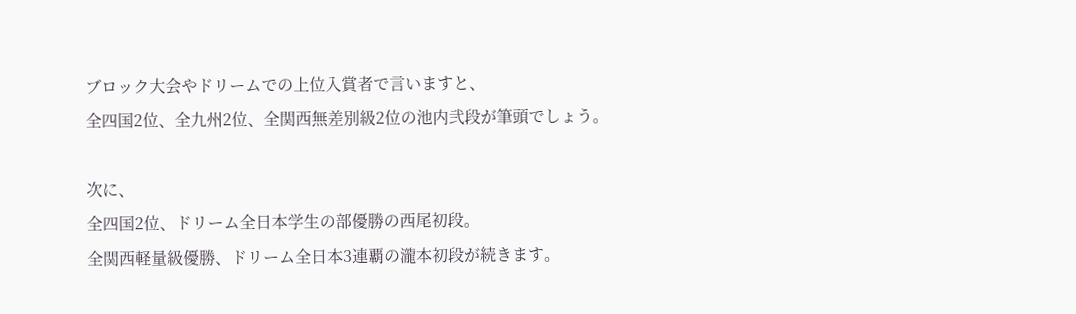ブロック大会やドリームでの上位入賞者で言いますと、
全四国2位、全九州2位、全関西無差別級2位の池内弐段が筆頭でしょう。

次に、
全四国2位、ドリーム全日本学生の部優勝の西尾初段。
全関西軽量級優勝、ドリーム全日本3連覇の瀧本初段が続きます。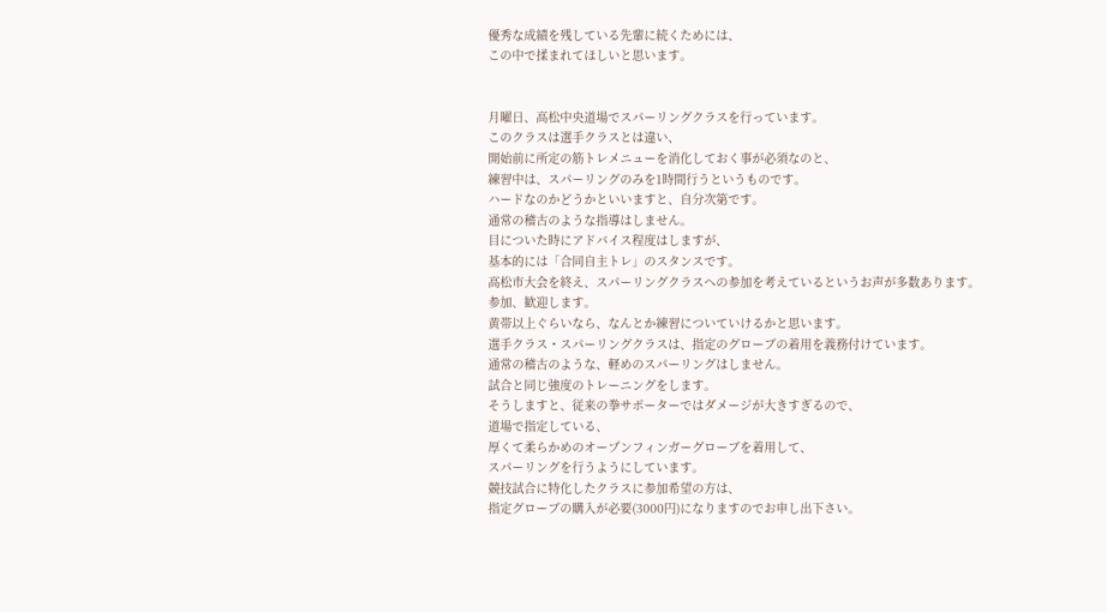優秀な成績を残している先輩に続くためには、
この中で揉まれてほしいと思います。


月曜日、高松中央道場でスパーリングクラスを行っています。
このクラスは選手クラスとは違い、
開始前に所定の筋トレメニューを消化しておく事が必須なのと、
練習中は、スパーリングのみを1時間行うというものです。
ハードなのかどうかといいますと、自分次第です。
通常の稽古のような指導はしません。
目についた時にアドバイス程度はしますが、
基本的には「合同自主トレ」のスタンスです。
高松市大会を終え、スパーリングクラスへの参加を考えているというお声が多数あります。
参加、歓迎します。
黄帯以上ぐらいなら、なんとか練習についていけるかと思います。
選手クラス・スパーリングクラスは、指定のグローブの着用を義務付けています。
通常の稽古のような、軽めのスパーリングはしません。
試合と同じ強度のトレーニングをします。
そうしますと、従来の拳サポーターではダメージが大きすぎるので、
道場で指定している、
厚くて柔らかめのオープンフィンガーグローブを着用して、
スパーリングを行うようにしています。
競技試合に特化したクラスに参加希望の方は、
指定グローブの購入が必要(3000円)になりますのでお申し出下さい。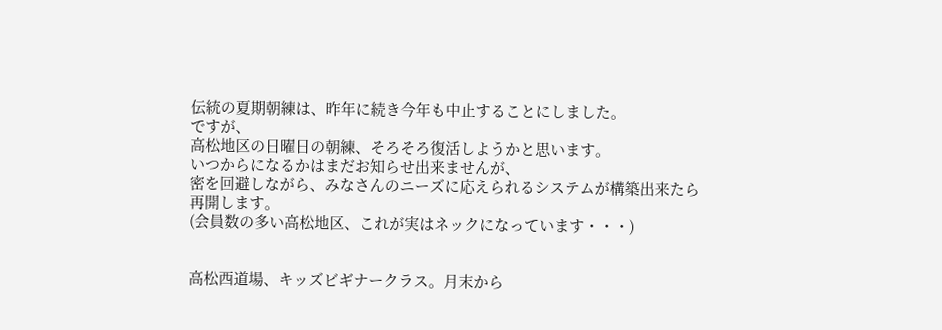伝統の夏期朝練は、昨年に続き今年も中止することにしました。
ですが、
高松地区の日曜日の朝練、そろそろ復活しようかと思います。
いつからになるかはまだお知らせ出来ませんが、
密を回避しながら、みなさんのニーズに応えられるシステムが構築出来たら再開します。
(会員数の多い高松地区、これが実はネックになっています・・・)


高松西道場、キッズビギナークラス。月末から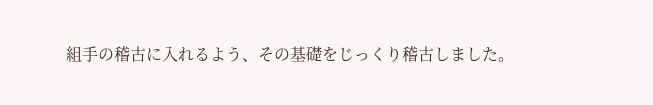組手の稽古に入れるよう、その基礎をじっくり稽古しました。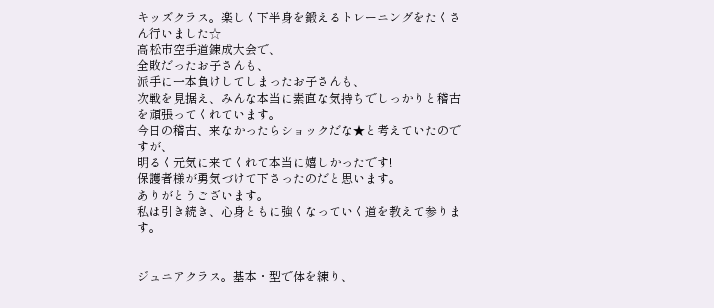キッズクラス。楽しく下半身を鍛えるトレーニングをたくさん行いました☆
高松市空手道錬成大会で、
全敗だったお子さんも、
派手に一本負けしてしまったお子さんも、
次戦を見据え、みんな本当に素直な気持ちでしっかりと稽古を頑張ってくれています。
今日の稽古、来なかったらショックだな★と考えていたのですが、
明るく元気に来てくれて本当に嬉しかったです!
保護者様が勇気づけて下さったのだと思います。
ありがとうございます。
私は引き続き、心身ともに強くなっていく道を教えて参ります。


ジュニアクラス。基本・型で体を練り、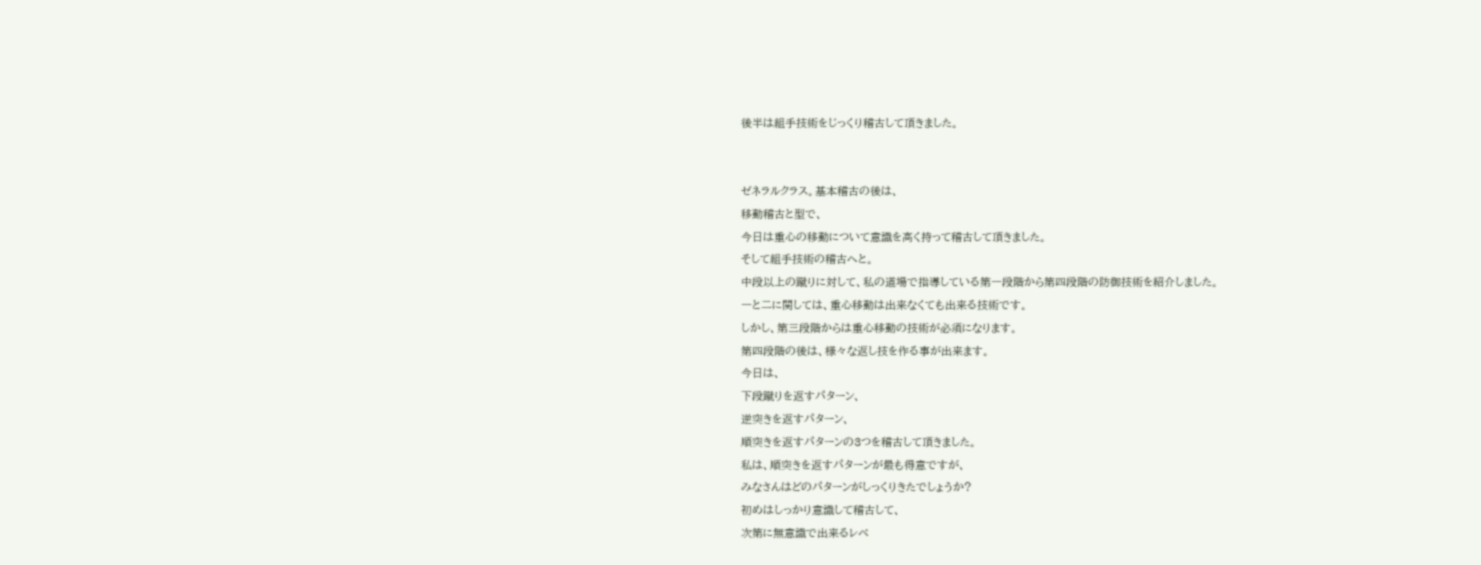後半は組手技術をじっくり稽古して頂きました。


ゼネラルクラス。基本稽古の後は、
移動稽古と型で、
今日は重心の移動について意識を高く持って稽古して頂きました。
そして組手技術の稽古へと。
中段以上の蹴りに対して、私の道場で指導している第一段階から第四段階の防御技術を紹介しました。
一と二に関しては、重心移動は出来なくても出来る技術です。
しかし、第三段階からは重心移動の技術が必須になります。
第四段階の後は、様々な返し技を作る事が出来ます。
今日は、
下段蹴りを返すパターン、
逆突きを返すパターン、
順突きを返すパターンの3つを稽古して頂きました。
私は、順突きを返すパターンが最も得意ですが、
みなさんはどのパターンがしっくりきたでしょうか?
初めはしっかり意識して稽古して、
次第に無意識で出来るレベ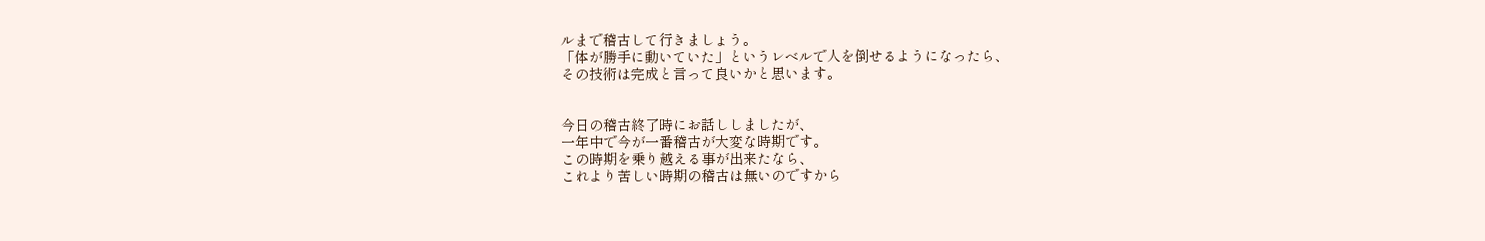ルまで稽古して行きましょう。
「体が勝手に動いていた」というレベルで人を倒せるようになったら、
その技術は完成と言って良いかと思います。


今日の稽古終了時にお話ししましたが、
一年中で今が一番稽古が大変な時期です。
この時期を乗り越える事が出来たなら、
これより苦しい時期の稽古は無いのですから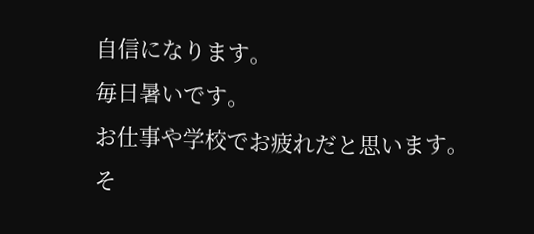自信になります。
毎日暑いです。
お仕事や学校でお疲れだと思います。
そ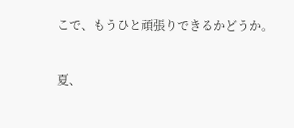こで、もうひと頑張りできるかどうか。


夏、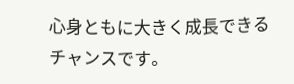心身ともに大きく成長できるチャンスです。